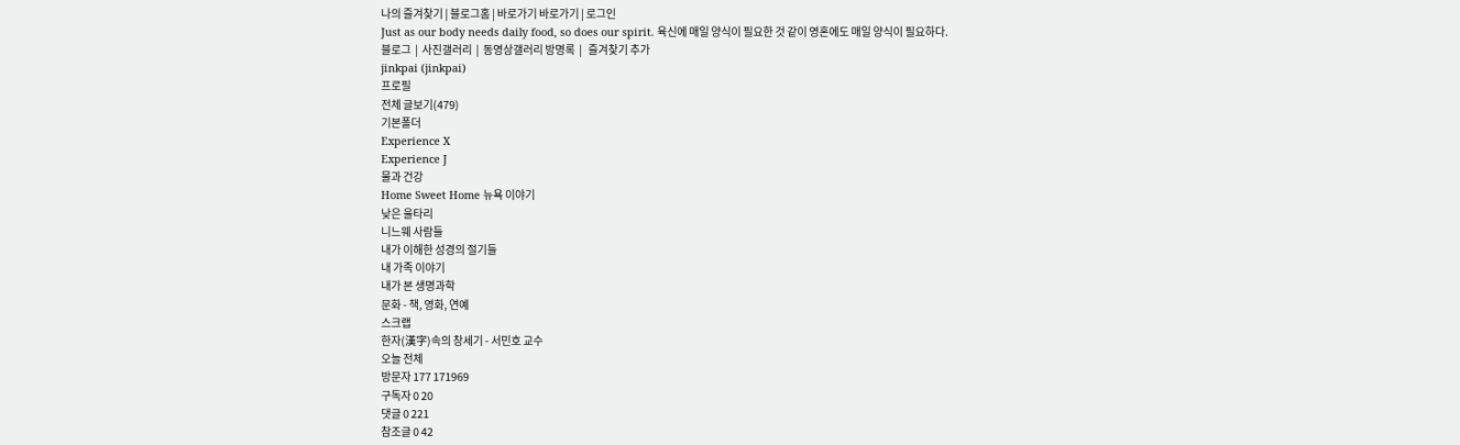나의 즐겨찾기 | 블로그홈 | 바로가기 바로가기 | 로그인
Just as our body needs daily food, so does our spirit. 육신에 매일 양식이 필요한 것 같이 영혼에도 매일 양식이 필요하다.
블로그  |  사진갤러리  |  동영상갤러리 방명록  |   즐겨찾기 추가
jinkpai (jinkpai)
프로필
전체 글보기(479)
기본폴더
Experience X
Experience J
물과 건강
Home Sweet Home 뉴욕 이야기
낮은 울타리
니느웨 사람들
내가 이해한 성경의 절기들
내 가족 이야기
내가 본 생명과학
문화 - 책, 영화, 연예
스크랩
한자(漢字)속의 창세기 - 서민호 교수
오늘 전체
방문자 177 171969
구독자 0 20
댓글 0 221
참조글 0 42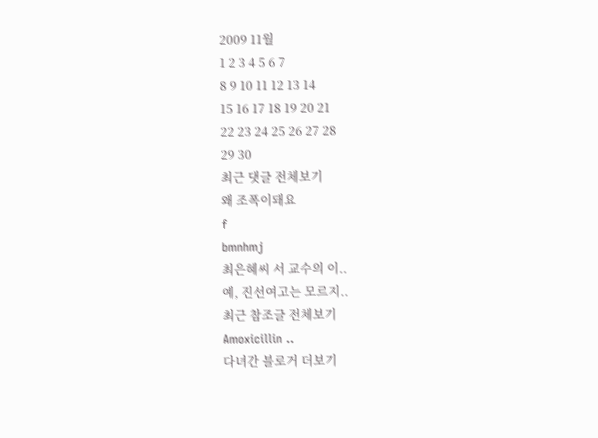2009 11월
1 2 3 4 5 6 7
8 9 10 11 12 13 14
15 16 17 18 19 20 21
22 23 24 25 26 27 28
29 30
최근 댓글 전체보기
왜 조폭이돼요
f
bmnhmj
최은혜씨 서 교수의 이..
예, 진선여고는 모르지..
최근 참조글 전체보기
Amoxicillin ..
다녀간 블로거 더보기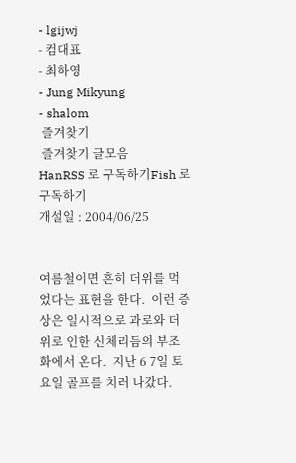- lgijwj
- 컴대표
- 최하영
- Jung Mikyung
- shalom
 즐겨찾기
 즐겨찾기 글모음
HanRSS 로 구독하기Fish 로 구독하기
개설일 : 2004/06/25


여름철이면 흔히 더위를 먹었다는 표현을 한다.  이런 증상은 일시적으로 과로와 더위로 인한 신체리듬의 부조화에서 온다.  지난 6 7일 토요일 골프를 치러 나갔다.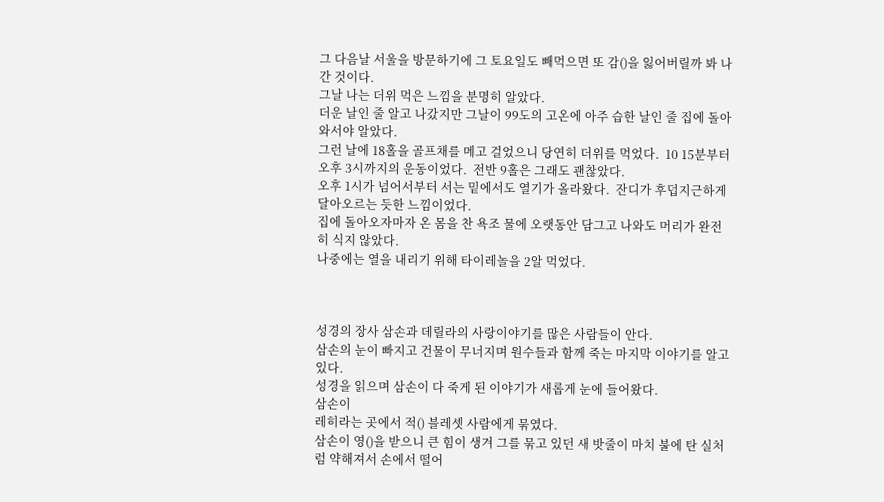그 다음날 서울을 방문하기에 그 토요일도 빼먹으면 또 감()을 잃어버릴까 봐 나간 것이다.
그날 나는 더위 먹은 느낌을 분명히 알았다.
더운 날인 줄 알고 나갔지만 그날이 99도의 고온에 아주 습한 날인 줄 집에 돌아와서야 알았다.
그런 날에 18홀을 골프채를 메고 걸었으니 당연히 더위를 먹었다.  10 15분부터 오후 3시까지의 운동이었다.  전반 9홀은 그래도 괜찮았다.
오후 1시가 넘어서부터 서는 밑에서도 열기가 올라왔다.  잔디가 후덥지근하게 달아오르는 듯한 느낌이었다.
집에 돌아오자마자 온 몸을 찬 욕조 물에 오랫동안 담그고 나와도 머리가 완전히 식지 않았다.
나중에는 열을 내리기 위해 타이레놀을 2알 먹었다.



성경의 장사 삼손과 데릴라의 사랑이야기를 많은 사람들이 안다.
삼손의 눈이 빠지고 건물이 무너지며 원수들과 함께 죽는 마지막 이야기를 알고 있다.
성경을 읽으며 삼손이 다 죽게 된 이야기가 새롭게 눈에 들어왔다.
삼손이
레히라는 곳에서 적() 블레셋 사람에게 묶였다.
삼손이 영()을 받으니 큰 힘이 생겨 그를 묶고 있던 새 밧줄이 마치 불에 탄 실처럼 약해져서 손에서 떨어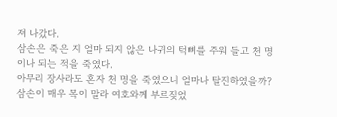져 나갔다.
삼손은 죽은 지 얼마 되지 않은 나귀의 턱뼈를 주워 들고 천 명이나 되는 적을 죽였다.
아무리 장사라도 혼자 천 명을 죽였으니 얼마나 탈진하였을까?
삼손이 매우 목이 말라 여호와께 부르짖었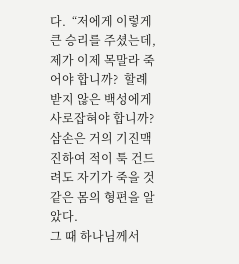다.  “저에게 이렇게 큰 승리를 주셨는데, 제가 이제 목말라 죽어야 합니까?  할례 받지 않은 백성에게 사로잡혀야 합니까?
삼손은 거의 기진맥진하여 적이 툭 건드려도 자기가 죽을 것 같은 몸의 형편을 알았다.
그 때 하나님께서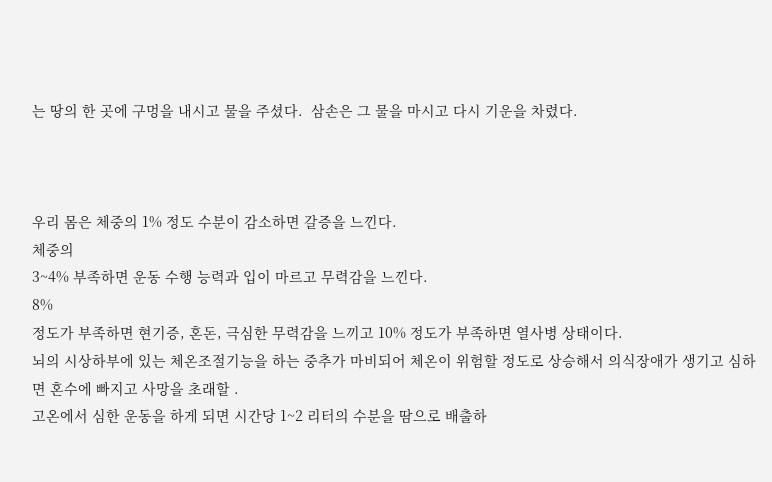는 땅의 한 곳에 구멍을 내시고 물을 주셨다.  삼손은 그 물을 마시고 다시 기운을 차렸다.



우리 몸은 체중의 1% 정도 수분이 감소하면 갈증을 느낀다.
체중의
3~4% 부족하면 운동 수행 능력과 입이 마르고 무력감을 느낀다.
8%
정도가 부족하면 현기증, 혼돈, 극심한 무력감을 느끼고 10% 정도가 부족하면 열사병 상태이다.
뇌의 시상하부에 있는 체온조절기능을 하는 중추가 마비되어 체온이 위험할 정도로 상승해서 의식장애가 생기고 심하면 혼수에 빠지고 사망을 초래할 .
고온에서 심한 운동을 하게 되면 시간당 1~2 리터의 수분을 땀으로 배출하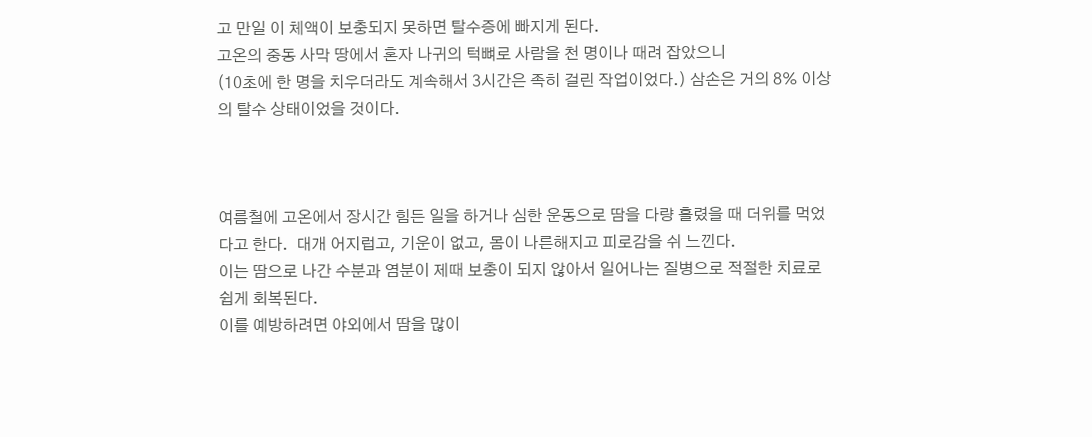고 만일 이 체액이 보충되지 못하면 탈수증에 빠지게 된다.
고온의 중동 사막 땅에서 혼자 나귀의 턱뼈로 사람을 천 명이나 때려 잡았으니
(10초에 한 명을 치우더라도 계속해서 3시간은 족히 걸린 작업이었다.) 삼손은 거의 8% 이상의 탈수 상태이었을 것이다.



여름철에 고온에서 장시간 힘든 일을 하거나 심한 운동으로 땀을 다량 흘렸을 때 더위를 먹었다고 한다.  대개 어지럽고, 기운이 없고, 몸이 나른해지고 피로감을 쉬 느낀다.
이는 땀으로 나간 수분과 염분이 제때 보충이 되지 않아서 일어나는 질병으로 적절한 치료로 쉽게 회복된다.
이를 예방하려면 야외에서 땀을 많이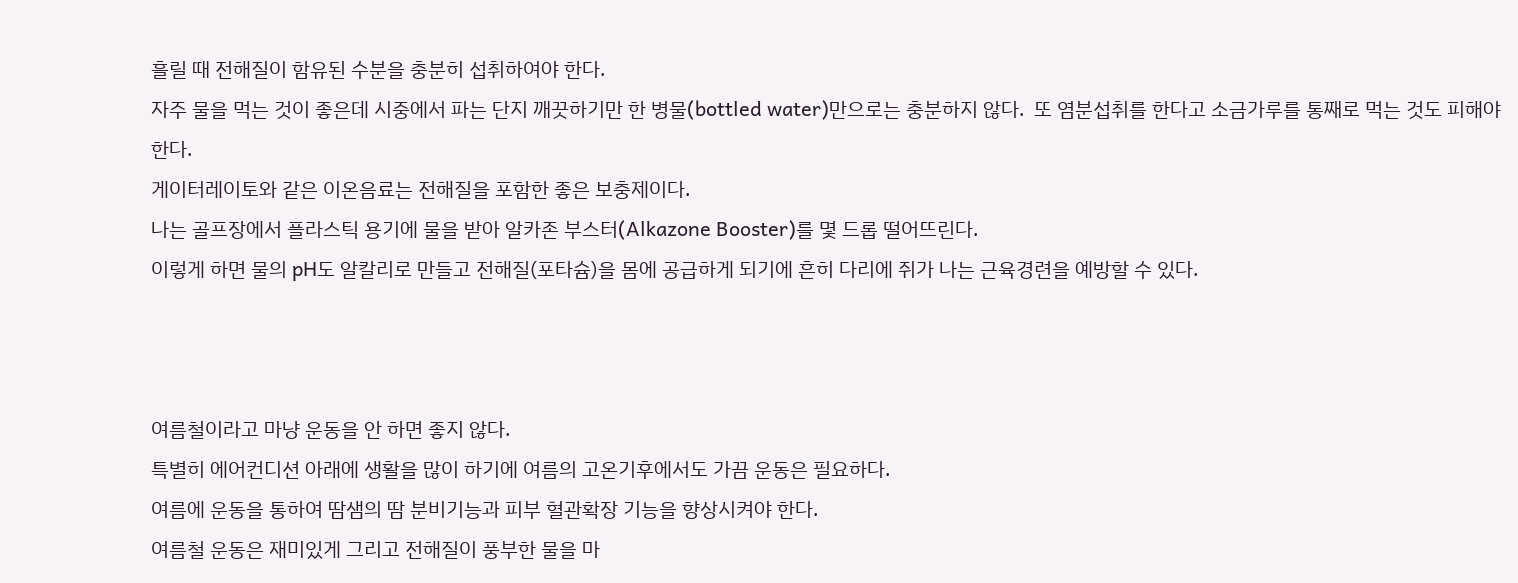흘릴 때 전해질이 함유된 수분을 충분히 섭취하여야 한다.
자주 물을 먹는 것이 좋은데 시중에서 파는 단지 깨끗하기만 한 병물(bottled water)만으로는 충분하지 않다.  또 염분섭취를 한다고 소금가루를 통째로 먹는 것도 피해야 한다.
게이터레이토와 같은 이온음료는 전해질을 포함한 좋은 보충제이다.
나는 골프장에서 플라스틱 용기에 물을 받아 알카존 부스터(Alkazone Booster)를 몇 드롭 떨어뜨린다.
이렇게 하면 물의 pH도 알칼리로 만들고 전해질(포타슘)을 몸에 공급하게 되기에 흔히 다리에 쥐가 나는 근육경련을 예방할 수 있다.



여름철이라고 마냥 운동을 안 하면 좋지 않다.
특별히 에어컨디션 아래에 생활을 많이 하기에 여름의 고온기후에서도 가끔 운동은 필요하다.
여름에 운동을 통하여 땀샘의 땀 분비기능과 피부 혈관확장 기능을 향상시켜야 한다.
여름철 운동은 재미있게 그리고 전해질이 풍부한 물을 마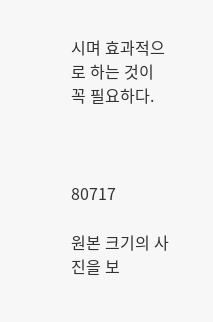시며 효과적으로 하는 것이 꼭 필요하다.



80717

원본 크기의 사진을 보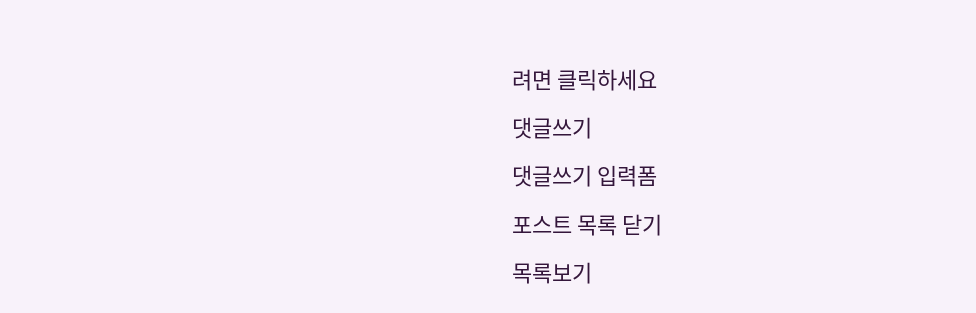려면 클릭하세요

댓글쓰기

댓글쓰기 입력폼

포스트 목록 닫기

목록보기